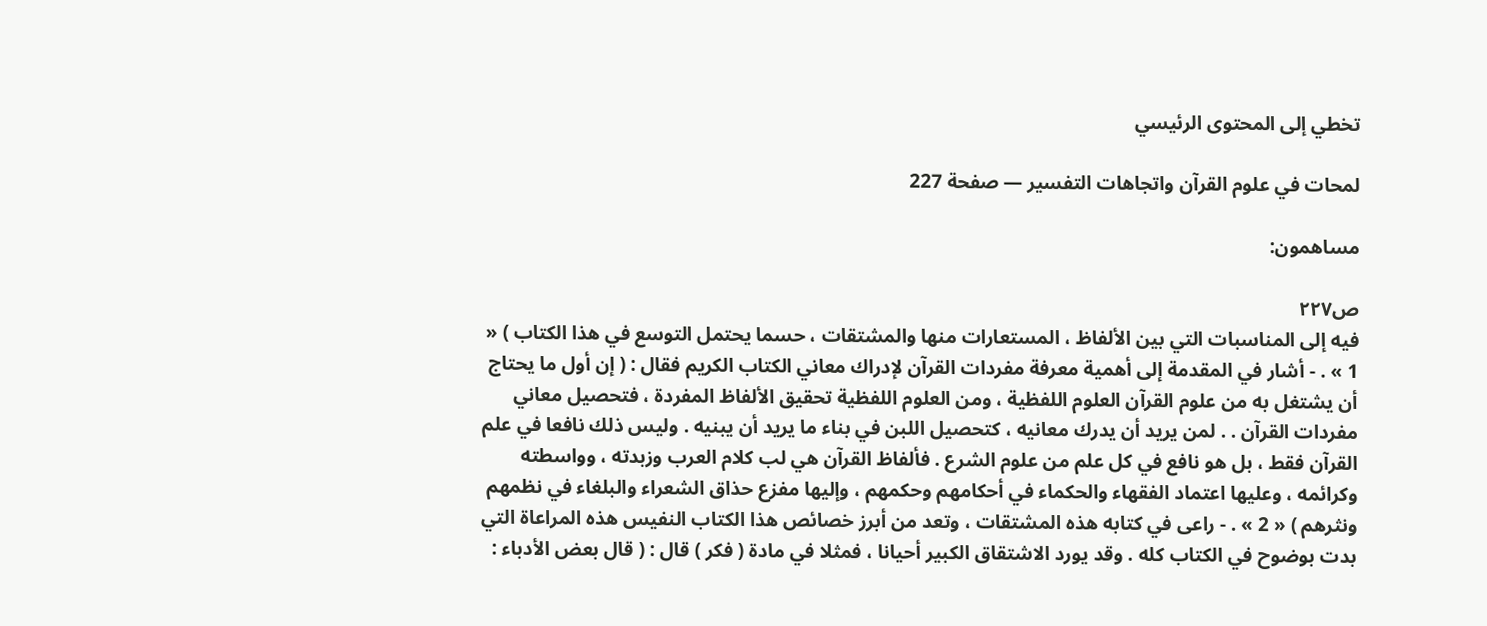تخطي إلى المحتوى الرئيسي

لمحات في علوم القرآن واتجاهات التفسير — صفحة 227

مساهمون:

ص٢٢٧
فيه إلى المناسبات التي بين الألفاظ ، المستعارات منها والمشتقات ، حسما يحتمل التوسع في هذا الكتاب ) « 1 » . - أشار في المقدمة إلى أهمية معرفة مفردات القرآن لإدراك معاني الكتاب الكريم فقال : ( إن أول ما يحتاج أن يشتغل به من علوم القرآن العلوم اللفظية ، ومن العلوم اللفظية تحقيق الألفاظ المفردة ، فتحصيل معاني مفردات القرآن . . لمن يريد أن يدرك معانيه ، كتحصيل اللبن في بناء ما يريد أن يبنيه . وليس ذلك نافعا في علم القرآن فقط ، بل هو نافع في كل علم من علوم الشرع . فألفاظ القرآن هي لب كلام العرب وزبدته ، وواسطته وكرائمه ، وعليها اعتماد الفقهاء والحكماء في أحكامهم وحكمهم ، وإليها مفزع حذاق الشعراء والبلغاء في نظمهم ونثرهم ) « 2 » . - راعى في كتابه هذه المشتقات ، وتعد من أبرز خصائص هذا الكتاب النفيس هذه المراعاة التي بدت بوضوح في الكتاب كله . وقد يورد الاشتقاق الكبير أحيانا ، فمثلا في مادة ( فكر ) قال : ( قال بعض الأدباء :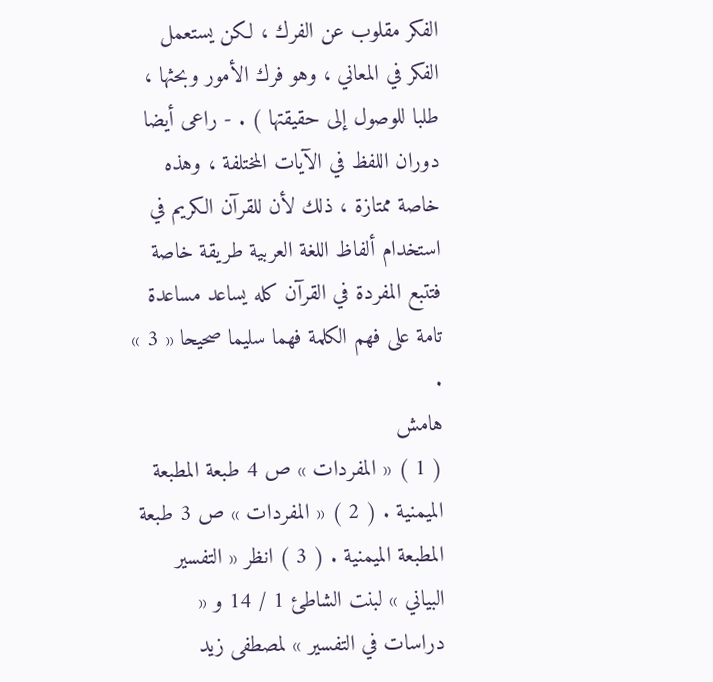الفكر مقلوب عن الفرك ، لكن يستعمل الفكر في المعاني ، وهو فرك الأمور وبحثها ، طلبا للوصول إلى حقيقتها ) . - راعى أيضا دوران اللفظ في الآيات المختلفة ، وهذه خاصة ممتازة ، ذلك لأن للقرآن الكريم في استخدام ألفاظ اللغة العربية طريقة خاصة فتتبع المفردة في القرآن كله يساعد مساعدة تامة على فهم الكلمة فهما سليما صحيحا « 3 » .
هامش
( 1 ) « المفردات » ص 4 طبعة المطبعة الميمنية . ( 2 ) « المفردات » ص 3 طبعة المطبعة الميمنية . ( 3 ) انظر « التفسير البياني » لبنت الشاطئ 1 / 14 و « دراسات في التفسير » لمصطفى زيد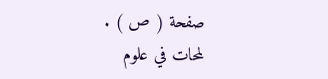صفحة ( ص ) .
لمحات في علوم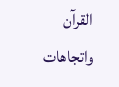القرآن واتجاهات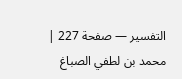التفسير — صفحة 227 | محمد بن لطفي الصباغ